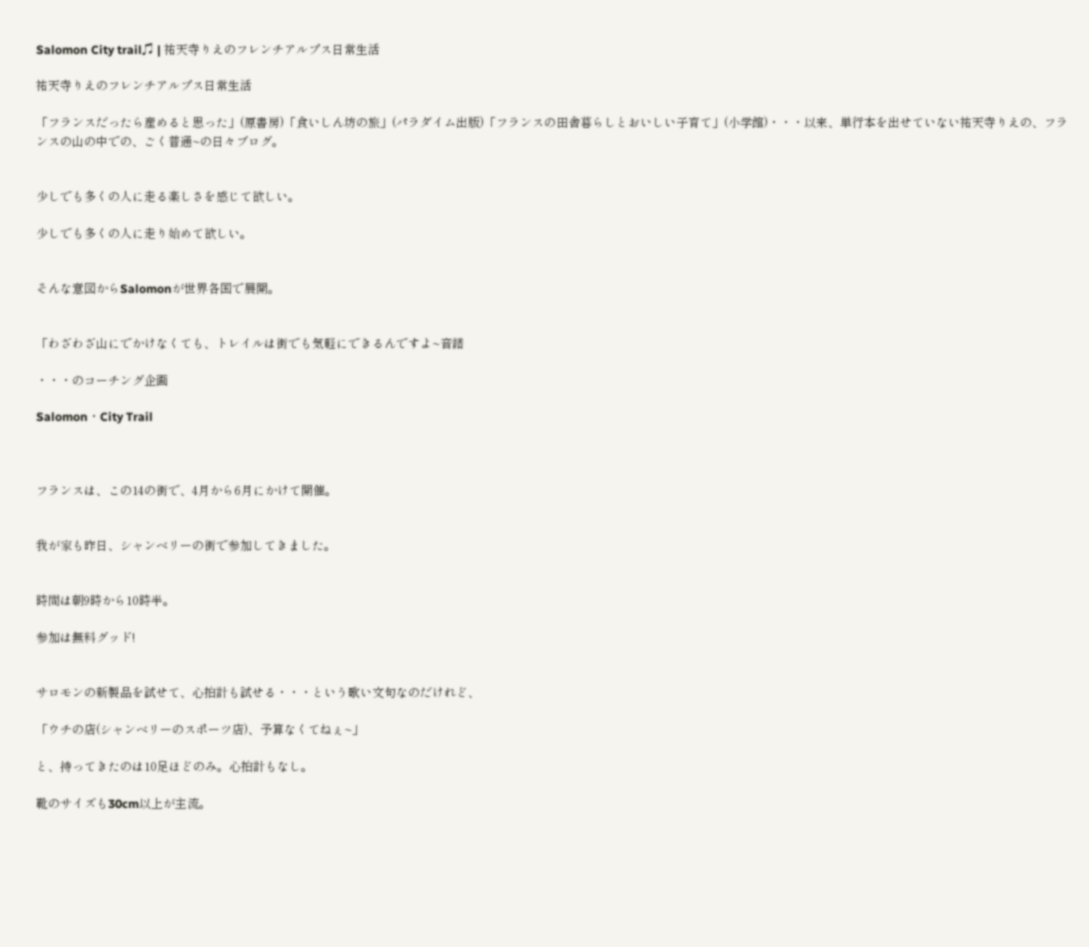Salomon City trail♫ | 祐天寺りえのフレンチアルプス日常生活

祐天寺りえのフレンチアルプス日常生活

「フランスだったら産めると思った」(原書房)「食いしん坊の旅」(パラダイム出版)「フランスの田舎暮らしとおいしい子育て」(小学館)・・・以来、単行本を出せていない祐天寺りえの、フランスの山の中での、ごく普通~の日々ブログ。


少しでも多くの人に走る楽しさを感じて欲しい。

少しでも多くの人に走り始めて欲しい。


そんな意図からSalomonが世界各国で展開。


「わざわざ山にでかけなくても、トレイルは街でも気軽にできるんですよ~音譜

・・・のコーチング企画

Salomon・City Trail



フランスは、この14の街で、4月から6月にかけて開催。


我が家も昨日、シャンベリーの街で参加してきました。


時間は朝9時から10時半。

参加は無料グッド!


サロモンの新製品を試せて、心拍計も試せる・・・という歌い文句なのだけれど、

「ウチの店(シャンベリーのスポーツ店)、予算なくてねぇ~」

と、持ってきたのは10足ほどのみ。心拍計もなし。

靴のサイズも30cm以上が主流。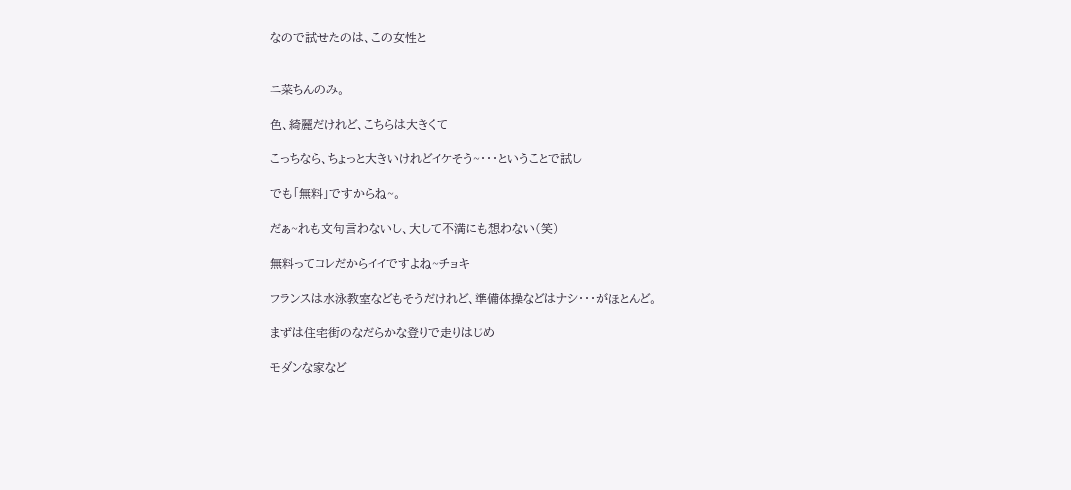なので試せたのは、この女性と


ニ菜ちんのみ。

色、綺麗だけれど、こちらは大きくて

こっちなら、ちょっと大きいけれどイケそう~・・・ということで試し

でも「無料」ですからね~。

だぁ~れも文句言わないし、大して不満にも想わない(笑)

無料ってコレだからイイですよね~チョキ

フランスは水泳教室などもそうだけれど、準備体操などはナシ・・・がほとんど。

まずは住宅街のなだらかな登りで走りはじめ

モダンな家など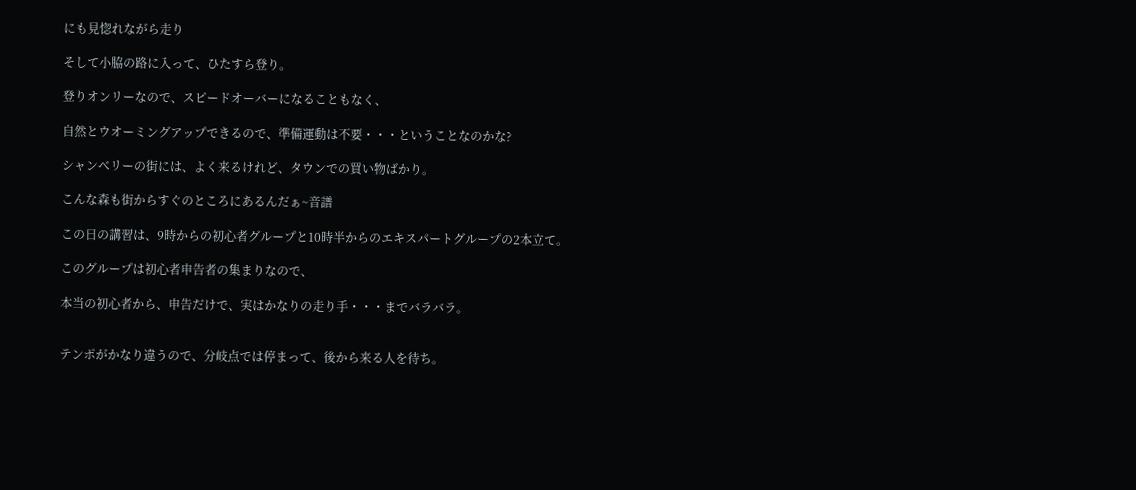にも見惚れながら走り

そして小脇の路に入って、ひたすら登り。

登りオンリーなので、スピードオーバーになることもなく、

自然とウオーミングアップできるので、準備運動は不要・・・ということなのかな?

シャンベリーの街には、よく来るけれど、タウンでの買い物ばかり。

こんな森も街からすぐのところにあるんだぁ~音譜

この日の講習は、9時からの初心者グループと10時半からのエキスパートグループの2本立て。

このグループは初心者申告者の集まりなので、

本当の初心者から、申告だけで、実はかなりの走り手・・・までバラバラ。


テンポがかなり違うので、分岐点では停まって、後から来る人を待ち。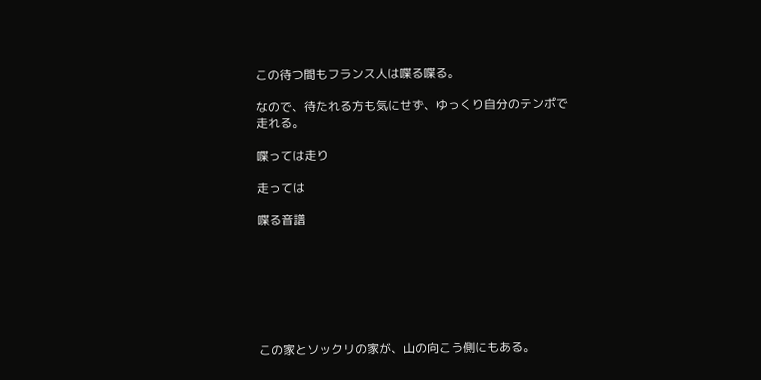この待つ間もフランス人は喋る喋る。

なので、待たれる方も気にせず、ゆっくり自分のテンポで走れる。

喋っては走り

走っては

喋る音譜







この家とソックリの家が、山の向こう側にもある。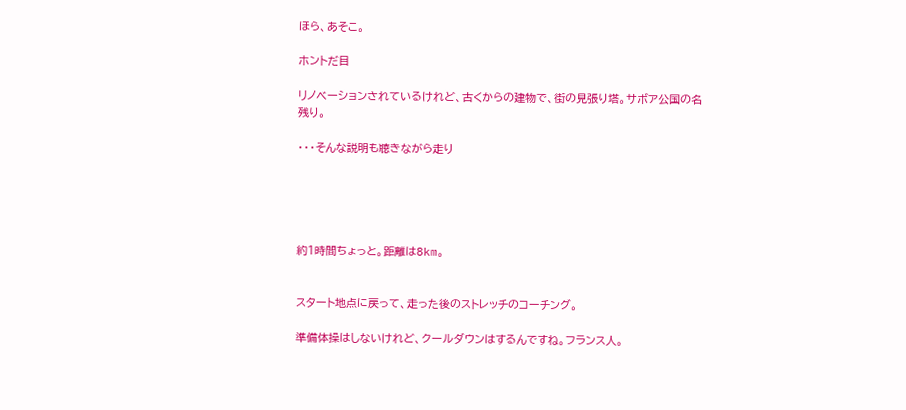ほら、あそこ。

ホントだ目

リノベーションされているけれど、古くからの建物で、街の見張り塔。サボア公国の名残り。

・・・そんな説明も聴きながら走り





約1時間ちょっと。距離は8km。


スタート地点に戻って、走った後のストレッチのコーチング。

準備体操はしないけれど、クールダウンはするんですね。フランス人。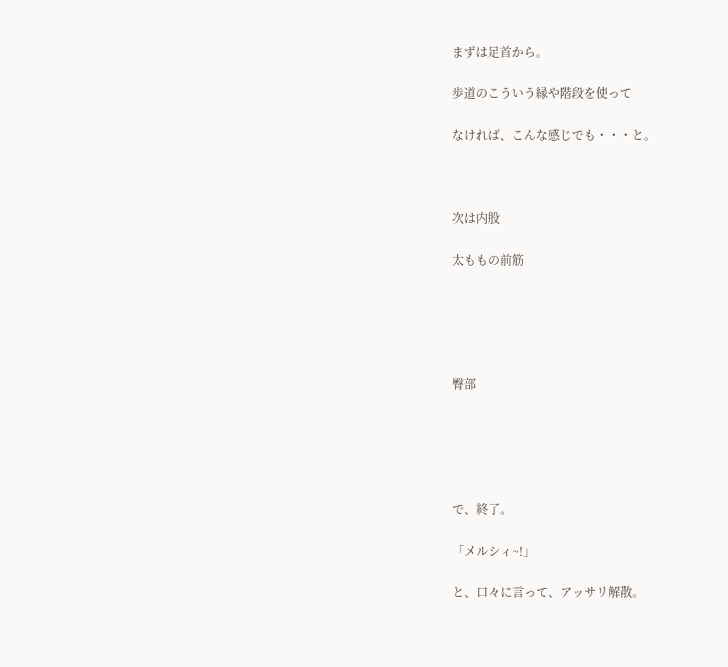まずは足首から。

歩道のこういう縁や階段を使って

なければ、こんな感じでも・・・と。



次は内股

太ももの前筋





臀部





で、終了。

「メルシィ~!」

と、口々に言って、アッサリ解散。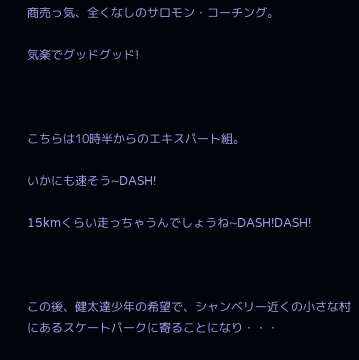商売っ気、全くなしのサロモン・コーチング。

気楽でグッドグッド!



こちらは10時半からのエキスパート組。

いかにも速そう~DASH!

15kmくらい走っちゃうんでしょうね~DASH!DASH!



この後、健太達少年の希望で、シャンベリー近くの小さな村にあるスケートパークに寄ることになり・・・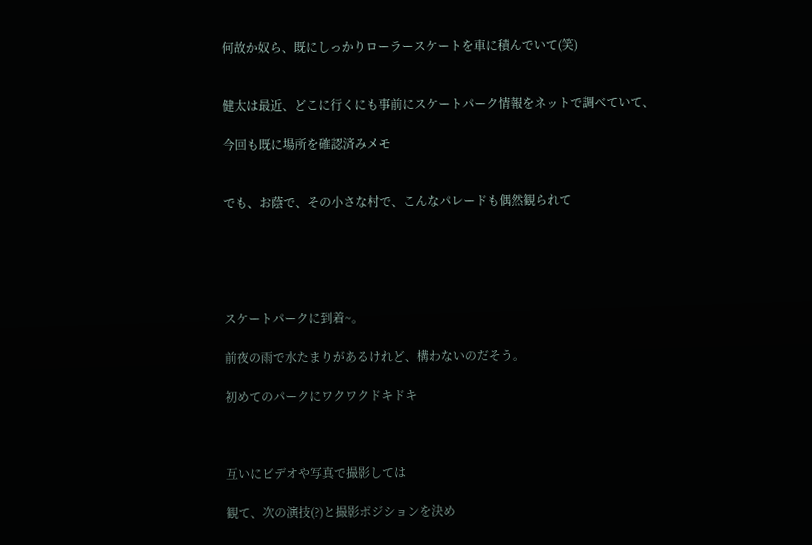何故か奴ら、既にしっかりローラースケートを車に積んでいて(笑)


健太は最近、どこに行くにも事前にスケートパーク情報をネットで調べていて、

今回も既に場所を確認済みメモ


でも、お蔭で、その小さな村で、こんなパレードも偶然観られて





スケートパークに到着~。

前夜の雨で水たまりがあるけれど、構わないのだそう。

初めてのパークにワクワクドキドキ



互いにビデオや写真で撮影しては

観て、次の演技(?)と撮影ポジションを決め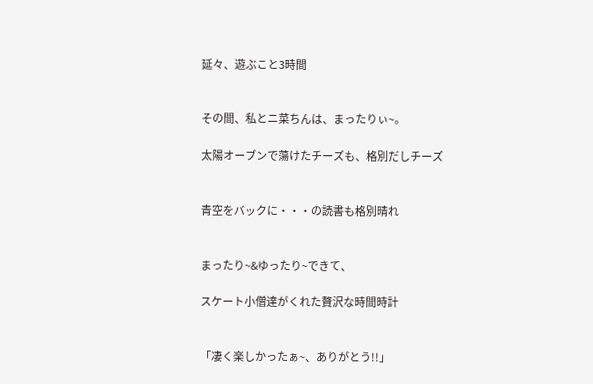延々、遊ぶこと3時間


その間、私とニ菜ちんは、まったりぃ~。

太陽オーブンで蕩けたチーズも、格別だしチーズ


青空をバックに・・・の読書も格別晴れ


まったり~&ゆったり~できて、

スケート小僧達がくれた贅沢な時間時計


「凄く楽しかったぁ~、ありがとう!!」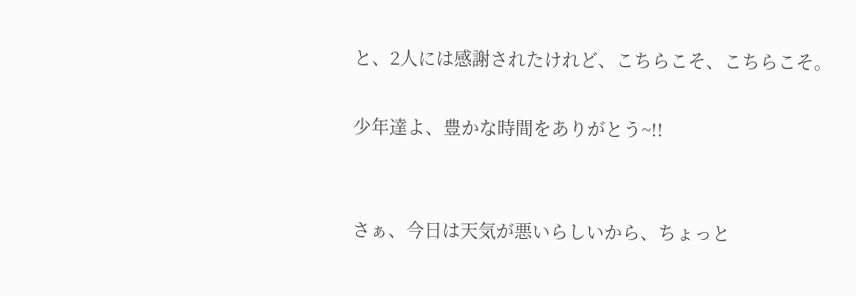と、2人には感謝されたけれど、こちらこそ、こちらこそ。

少年達よ、豊かな時間をありがとう~!!


さぁ、今日は天気が悪いらしいから、ちょっと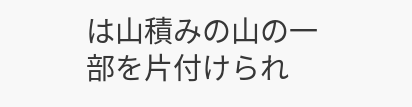は山積みの山の一部を片付けられ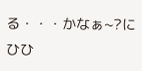る・・・かなぁ~?にひひ